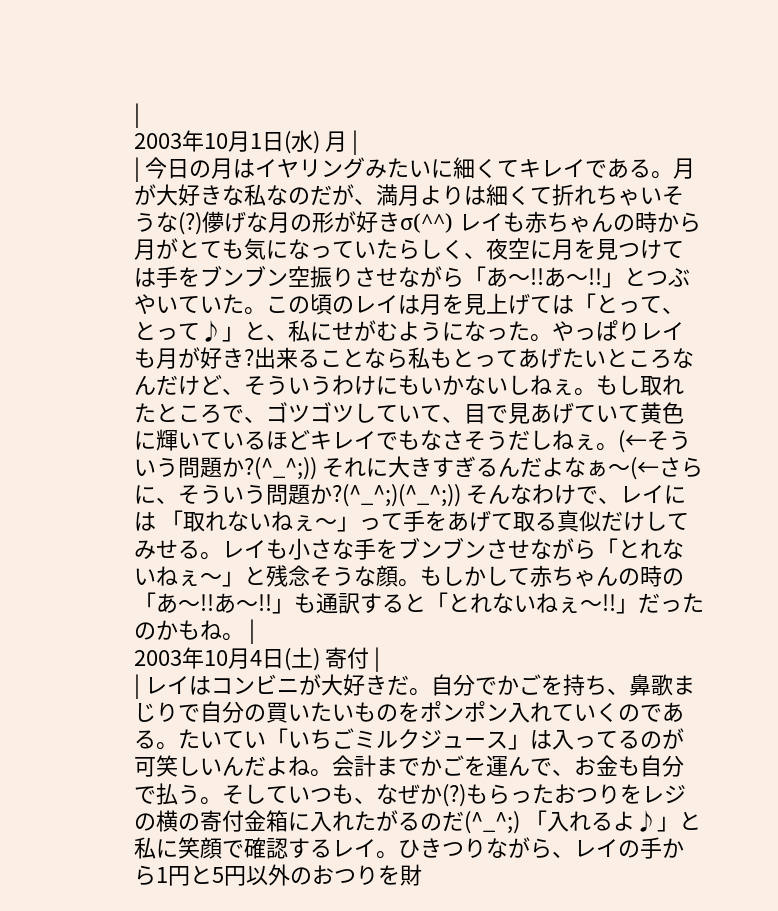|
2003年10月1日(水) 月 |
| 今日の月はイヤリングみたいに細くてキレイである。月が大好きな私なのだが、満月よりは細くて折れちゃいそうな(?)儚げな月の形が好きσ(^^) レイも赤ちゃんの時から月がとても気になっていたらしく、夜空に月を見つけては手をブンブン空振りさせながら「あ〜!!あ〜!!」とつぶやいていた。この頃のレイは月を見上げては「とって、とって♪」と、私にせがむようになった。やっぱりレイも月が好き?出来ることなら私もとってあげたいところなんだけど、そういうわけにもいかないしねぇ。もし取れたところで、ゴツゴツしていて、目で見あげていて黄色に輝いているほどキレイでもなさそうだしねぇ。(←そういう問題か?(^_^;)) それに大きすぎるんだよなぁ〜(←さらに、そういう問題か?(^_^;)(^_^;)) そんなわけで、レイには 「取れないねぇ〜」って手をあげて取る真似だけしてみせる。レイも小さな手をブンブンさせながら「とれないねぇ〜」と残念そうな顔。もしかして赤ちゃんの時の「あ〜!!あ〜!!」も通訳すると「とれないねぇ〜!!」だったのかもね。 |
2003年10月4日(土) 寄付 |
| レイはコンビニが大好きだ。自分でかごを持ち、鼻歌まじりで自分の買いたいものをポンポン入れていくのである。たいてい「いちごミルクジュース」は入ってるのが可笑しいんだよね。会計までかごを運んで、お金も自分で払う。そしていつも、なぜか(?)もらったおつりをレジの横の寄付金箱に入れたがるのだ(^_^;) 「入れるよ♪」と私に笑顔で確認するレイ。ひきつりながら、レイの手から1円と5円以外のおつりを財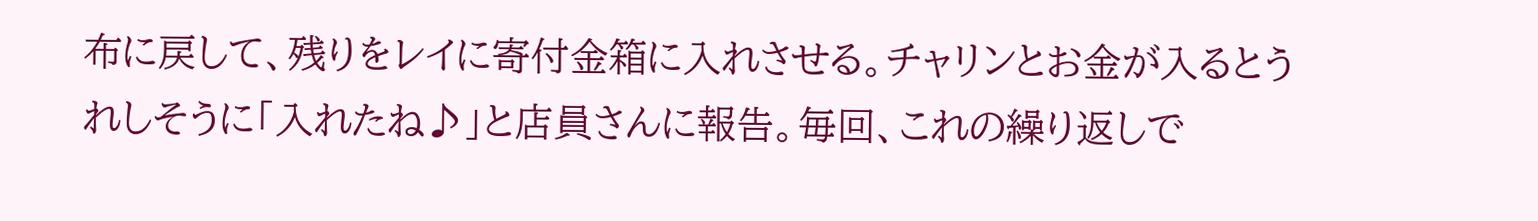布に戻して、残りをレイに寄付金箱に入れさせる。チャリンとお金が入るとうれしそうに「入れたね♪」と店員さんに報告。毎回、これの繰り返しで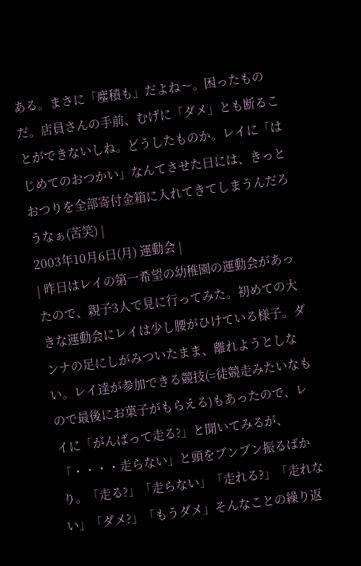ある。まさに「塵積も」だよね〜。困ったものだ。店員さんの手前、むげに「ダメ」とも断ることができないしね。どうしたものか。レイに「はじめてのおつかい」なんてさせた日には、きっとおつりを全部寄付金箱に入れてきてしまうんだろうなぁ(苦笑) |
2003年10月6日(月) 運動会 |
| 昨日はレイの第一希望の幼稚園の運動会があったので、親子3人で見に行ってみた。初めての大きな運動会にレイは少し腰がひけている様子。ダンナの足にしがみついたまま、離れようとしない。レイ達が参加できる競技(=徒競走みたいなもので最後にお菓子がもらえる)もあったので、レイに「がんばって走る?」と聞いてみるが、「・・・・走らない」と頭をブンブン振るばかり。「走る?」「走らない」「走れる?」「走れない」「ダメ?」「もうダメ」そんなことの繰り返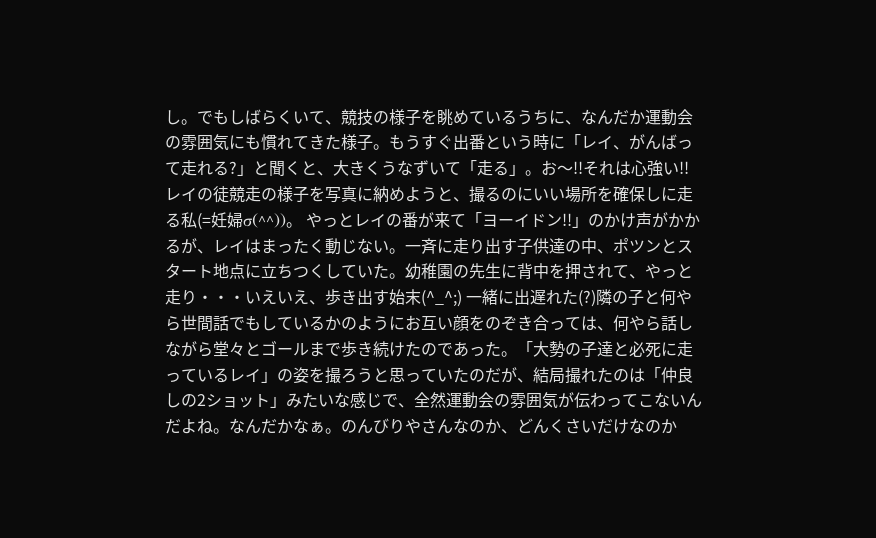し。でもしばらくいて、競技の様子を眺めているうちに、なんだか運動会の雰囲気にも慣れてきた様子。もうすぐ出番という時に「レイ、がんばって走れる?」と聞くと、大きくうなずいて「走る」。お〜!!それは心強い!!レイの徒競走の様子を写真に納めようと、撮るのにいい場所を確保しに走る私(=妊婦σ(^^))。 やっとレイの番が来て「ヨーイドン!!」のかけ声がかかるが、レイはまったく動じない。一斉に走り出す子供達の中、ポツンとスタート地点に立ちつくしていた。幼稚園の先生に背中を押されて、やっと走り・・・いえいえ、歩き出す始末(^_^;) 一緒に出遅れた(?)隣の子と何やら世間話でもしているかのようにお互い顔をのぞき合っては、何やら話しながら堂々とゴールまで歩き続けたのであった。「大勢の子達と必死に走っているレイ」の姿を撮ろうと思っていたのだが、結局撮れたのは「仲良しの2ショット」みたいな感じで、全然運動会の雰囲気が伝わってこないんだよね。なんだかなぁ。のんびりやさんなのか、どんくさいだけなのか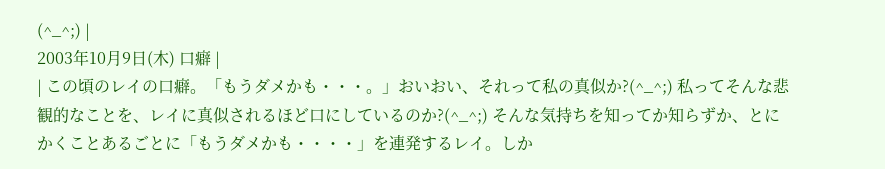(^_^;) |
2003年10月9日(木) 口癖 |
| この頃のレイの口癖。「もうダメかも・・・。」おいおい、それって私の真似か?(^_^;) 私ってそんな悲観的なことを、レイに真似されるほど口にしているのか?(^_^;) そんな気持ちを知ってか知らずか、とにかくことあるごとに「もうダメかも・・・・」を連発するレイ。しか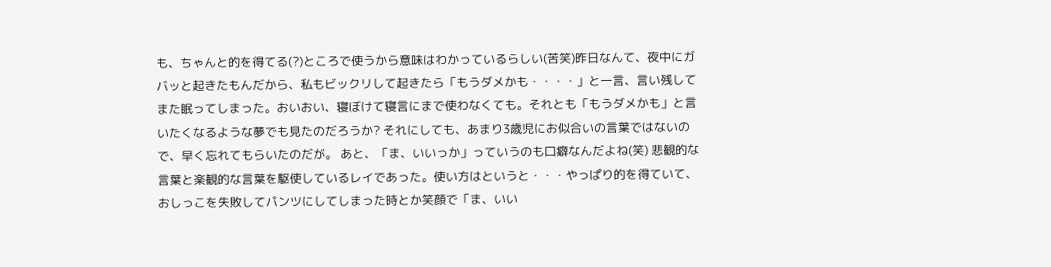も、ちゃんと的を得てる(?)ところで使うから意味はわかっているらしい(苦笑)昨日なんて、夜中にガバッと起きたもんだから、私もビックリして起きたら「もうダメかも・・・・」と一言、言い残してまた眠ってしまった。おいおい、寝ぼけて寝言にまで使わなくても。それとも「もうダメかも」と言いたくなるような夢でも見たのだろうか? それにしても、あまり3歳児にお似合いの言葉ではないので、早く忘れてもらいたのだが。 あと、「ま、いいっか」っていうのも口癖なんだよね(笑) 悲観的な言葉と楽観的な言葉を駆使しているレイであった。使い方はというと・・・やっぱり的を得ていて、おしっこを失敗してパンツにしてしまった時とか笑顔で「ま、いい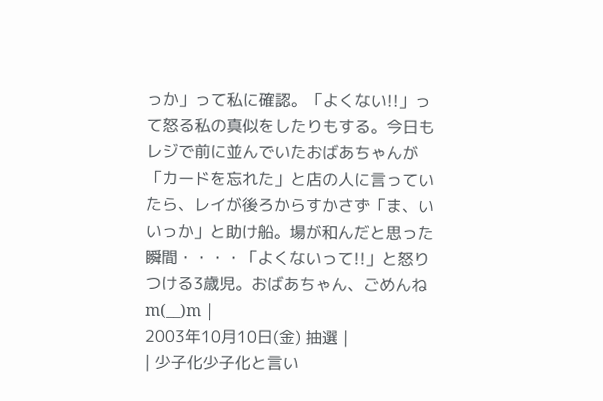っか」って私に確認。「よくない!!」って怒る私の真似をしたりもする。今日もレジで前に並んでいたおばあちゃんが「カードを忘れた」と店の人に言っていたら、レイが後ろからすかさず「ま、いいっか」と助け船。場が和んだと思った瞬間・・・・「よくないって!!」と怒りつける3歳児。おばあちゃん、ごめんねm(__)m |
2003年10月10日(金) 抽選 |
| 少子化少子化と言い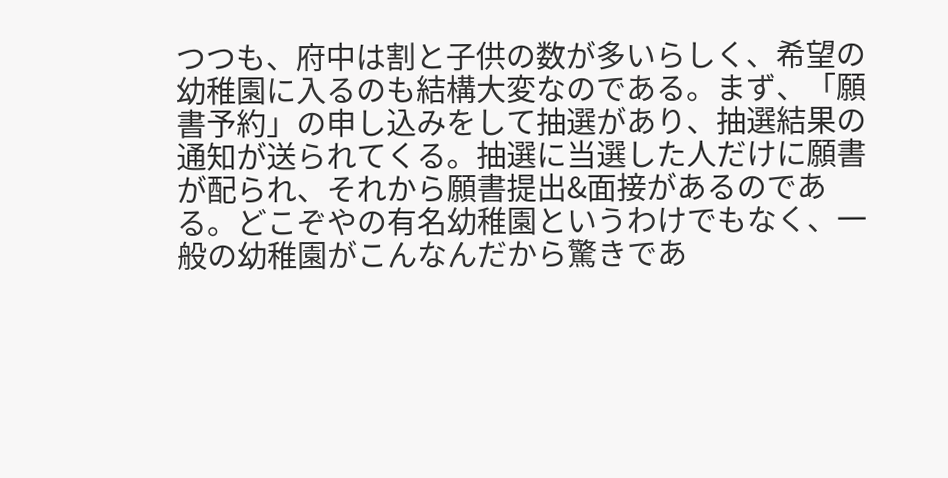つつも、府中は割と子供の数が多いらしく、希望の幼稚園に入るのも結構大変なのである。まず、「願書予約」の申し込みをして抽選があり、抽選結果の通知が送られてくる。抽選に当選した人だけに願書が配られ、それから願書提出&面接があるのである。どこぞやの有名幼稚園というわけでもなく、一般の幼稚園がこんなんだから驚きであ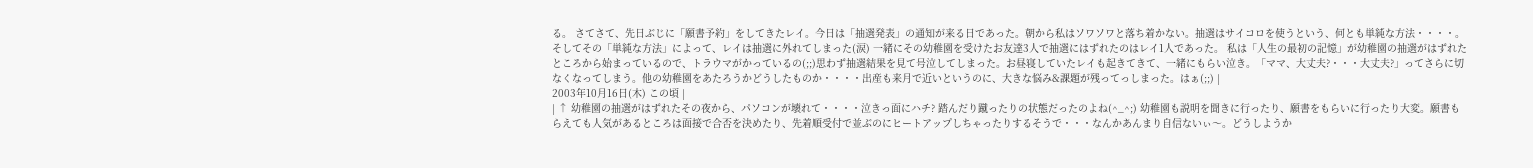る。 さてさて、先日ぶじに「願書予約」をしてきたレイ。今日は「抽選発表」の通知が来る日であった。朝から私はソワソワと落ち着かない。抽選はサイコロを使うという、何とも単純な方法・・・・。そしてその「単純な方法」によって、レイは抽選に外れてしまった(涙) 一緒にその幼稚園を受けたお友達3人で抽選にはずれたのはレイ1人であった。 私は「人生の最初の記憶」が幼稚園の抽選がはずれたところから始まっているので、トラウマがかっているの(;;)思わず抽選結果を見て号泣してしまった。お昼寝していたレイも起きてきて、一緒にもらい泣き。「ママ、大丈夫?・・・大丈夫?」ってさらに切なくなってしまう。他の幼稚園をあたろうかどうしたものか・・・・出産も来月で近いというのに、大きな悩み&課題が残ってっしまった。はぁ(;;) |
2003年10月16日(木) この頃 |
| ↑ 幼稚園の抽選がはずれたその夜から、パソコンが壊れて・・・・泣きっ面にハチ? 踏んだり蹴ったりの状態だったのよね(^_^;) 幼稚園も説明を聞きに行ったり、願書をもらいに行ったり大変。願書もらえても人気があるところは面接で合否を決めたり、先着順受付で並ぶのにヒートアップしちゃったりするそうで・・・なんかあんまり自信ないぃ〜。どうしようか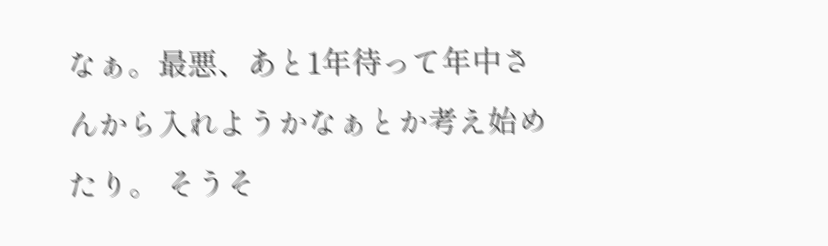なぁ。最悪、あと1年待って年中さんから入れようかなぁとか考え始めたり。 そうそ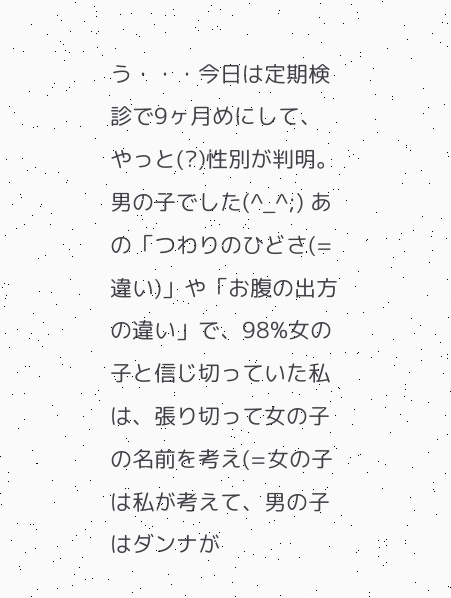う・・・今日は定期検診で9ヶ月めにして、やっと(?)性別が判明。男の子でした(^_^;) あの「つわりのひどさ(=違い)」や「お腹の出方の違い」で、98%女の子と信じ切っていた私は、張り切って女の子の名前を考え(=女の子は私が考えて、男の子はダンナが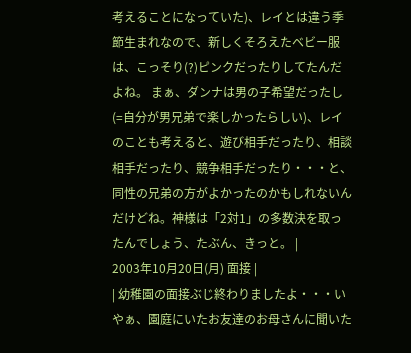考えることになっていた)、レイとは違う季節生まれなので、新しくそろえたベビー服は、こっそり(?)ピンクだったりしてたんだよね。 まぁ、ダンナは男の子希望だったし(=自分が男兄弟で楽しかったらしい)、レイのことも考えると、遊び相手だったり、相談相手だったり、競争相手だったり・・・と、同性の兄弟の方がよかったのかもしれないんだけどね。神様は「2対1」の多数決を取ったんでしょう、たぶん、きっと。 |
2003年10月20日(月) 面接 |
| 幼稚園の面接ぶじ終わりましたよ・・・いやぁ、園庭にいたお友達のお母さんに聞いた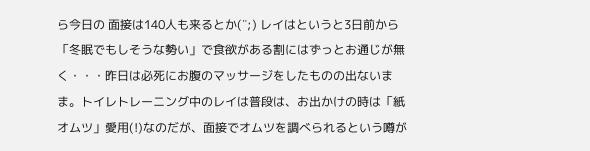ら今日の 面接は140人も来るとか(¨;) レイはというと3日前から「冬眠でもしそうな勢い」で食欲がある割にはずっとお通じが無く・・・昨日は必死にお腹のマッサージをしたものの出ないまま。トイレトレーニング中のレイは普段は、お出かけの時は「紙オムツ」愛用(!)なのだが、面接でオムツを調べられるという噂が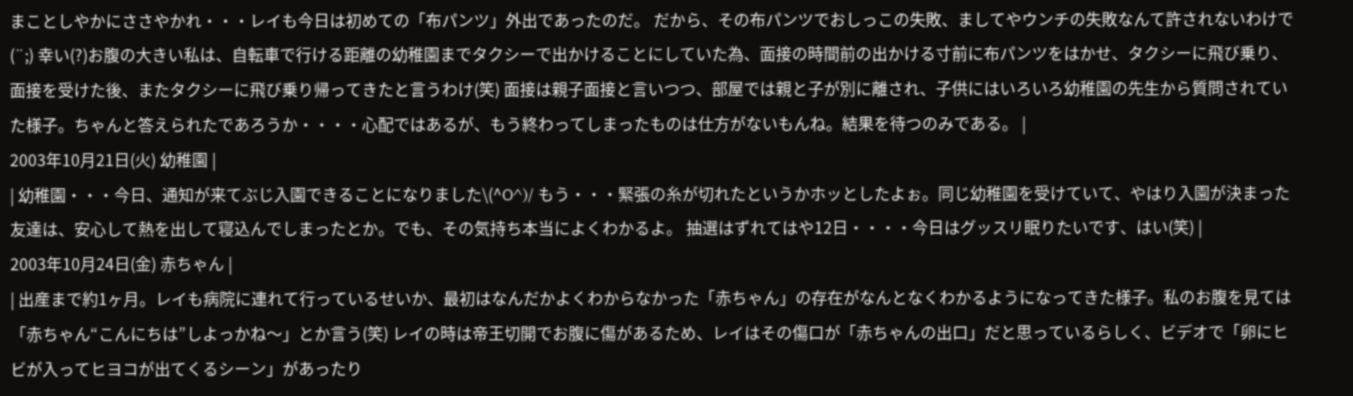まことしやかにささやかれ・・・レイも今日は初めての「布パンツ」外出であったのだ。 だから、その布パンツでおしっこの失敗、ましてやウンチの失敗なんて許されないわけで(¨;) 幸い(?)お腹の大きい私は、自転車で行ける距離の幼稚園までタクシーで出かけることにしていた為、面接の時間前の出かける寸前に布パンツをはかせ、タクシーに飛び乗り、面接を受けた後、またタクシーに飛び乗り帰ってきたと言うわけ(笑) 面接は親子面接と言いつつ、部屋では親と子が別に離され、子供にはいろいろ幼稚園の先生から質問されていた様子。ちゃんと答えられたであろうか・・・・心配ではあるが、もう終わってしまったものは仕方がないもんね。結果を待つのみである。 |
2003年10月21日(火) 幼稚園 |
| 幼稚園・・・今日、通知が来てぶじ入園できることになりました\(^O^)/ もう・・・緊張の糸が切れたというかホッとしたよぉ。同じ幼稚園を受けていて、やはり入園が決まった友達は、安心して熱を出して寝込んでしまったとか。でも、その気持ち本当によくわかるよ。 抽選はずれてはや12日・・・・今日はグッスリ眠りたいです、はい(笑) |
2003年10月24日(金) 赤ちゃん |
| 出産まで約1ヶ月。レイも病院に連れて行っているせいか、最初はなんだかよくわからなかった「赤ちゃん」の存在がなんとなくわかるようになってきた様子。私のお腹を見ては「赤ちゃん“こんにちは”しよっかね〜」とか言う(笑) レイの時は帝王切開でお腹に傷があるため、レイはその傷口が「赤ちゃんの出口」だと思っているらしく、ビデオで「卵にヒビが入ってヒヨコが出てくるシーン」があったり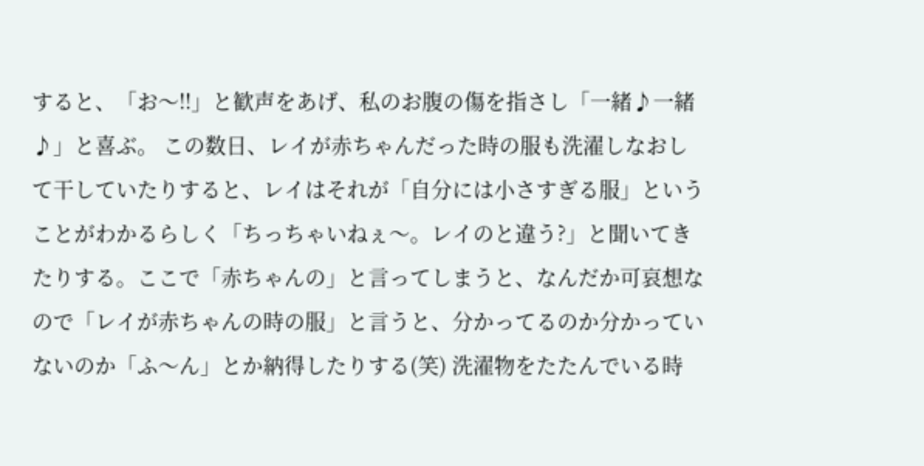すると、「お〜!!」と歓声をあげ、私のお腹の傷を指さし「一緒♪一緒♪」と喜ぶ。 この数日、レイが赤ちゃんだった時の服も洗濯しなおして干していたりすると、レイはそれが「自分には小さすぎる服」ということがわかるらしく「ちっちゃいねぇ〜。レイのと違う?」と聞いてきたりする。ここで「赤ちゃんの」と言ってしまうと、なんだか可哀想なので「レイが赤ちゃんの時の服」と言うと、分かってるのか分かっていないのか「ふ〜ん」とか納得したりする(笑) 洗濯物をたたんでいる時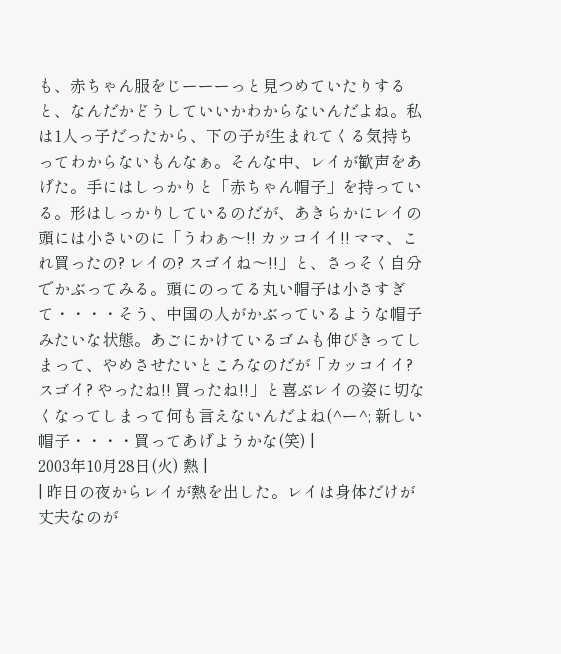も、赤ちゃん服をじーーーっと見つめていたりすると、なんだかどうしていいかわからないんだよね。私は1人っ子だったから、下の子が生まれてくる気持ちってわからないもんなぁ。そんな中、レイが歓声をあげた。手にはしっかりと「赤ちゃん帽子」を持っている。形はしっかりしているのだが、あきらかにレイの頭には小さいのに「うわぁ〜!! カッコイイ!! ママ、これ買ったの? レイの? スゴイね〜!!」と、さっそく自分でかぶってみる。頭にのってる丸い帽子は小さすぎて・・・・そう、中国の人がかぶっているような帽子みたいな状態。あごにかけているゴムも伸びきってしまって、やめさせたいところなのだが「カッコイイ? スゴイ? やったね!! 買ったね!!」と喜ぶレイの姿に切なくなってしまって何も言えないんだよね(^ー^; 新しい帽子・・・・買ってあげようかな(笑) |
2003年10月28日(火) 熱 |
| 昨日の夜からレイが熱を出した。レイは身体だけが丈夫なのが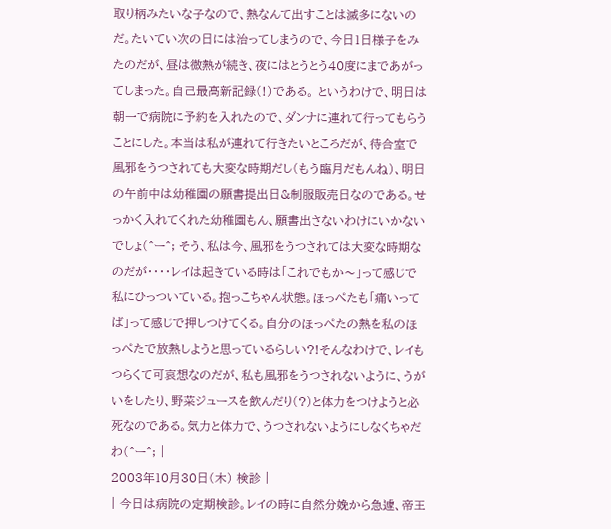取り柄みたいな子なので、熱なんて出すことは滅多にないのだ。たいてい次の日には治ってしまうので、今日1日様子をみたのだが、昼は微熱が続き、夜にはとうとう40度にまであがってしまった。自己最高新記録(!)である。 というわけで、明日は朝一で病院に予約を入れたので、ダンナに連れて行ってもらうことにした。本当は私が連れて行きたいところだが、待合室で風邪をうつされても大変な時期だし(もう臨月だもんね)、明日の午前中は幼稚園の願書提出日&制服販売日なのである。せっかく入れてくれた幼稚園もん、願書出さないわけにいかないでしょ(^ー^; そう、私は今、風邪をうつされては大変な時期なのだが・・・・レイは起きている時は「これでもか〜」って感じで私にひっついている。抱っこちゃん状態。ほっぺたも「痛いってば」って感じで押しつけてくる。自分のほっぺたの熱を私のほっぺたで放熱しようと思っているらしい?!そんなわけで、レイもつらくて可哀想なのだが、私も風邪をうつされないように、うがいをしたり、野菜ジュースを飲んだり(?)と体力をつけようと必死なのである。気力と体力で、うつされないようにしなくちゃだわ(^ー^; |
2003年10月30日(木) 検診 |
| 今日は病院の定期検診。レイの時に自然分娩から急遽、帝王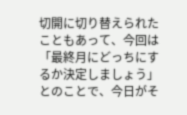切開に切り替えられたこともあって、今回は「最終月にどっちにするか決定しましょう」とのことで、今日がそ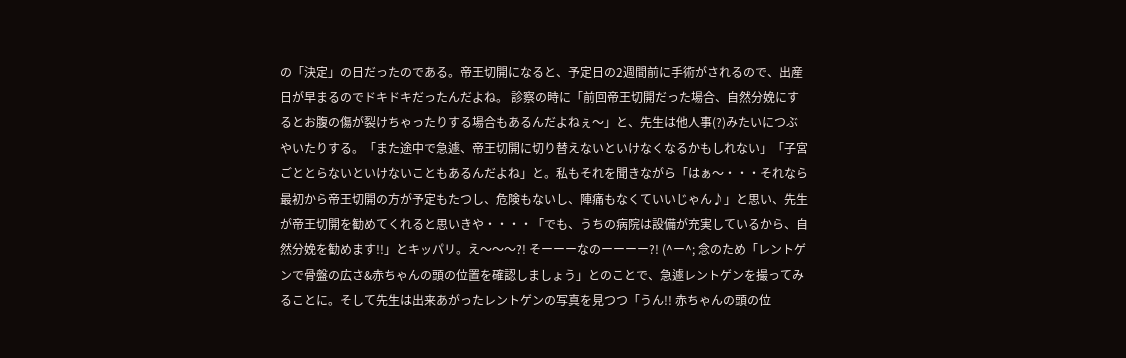の「決定」の日だったのである。帝王切開になると、予定日の2週間前に手術がされるので、出産日が早まるのでドキドキだったんだよね。 診察の時に「前回帝王切開だった場合、自然分娩にするとお腹の傷が裂けちゃったりする場合もあるんだよねぇ〜」と、先生は他人事(?)みたいにつぶやいたりする。「また途中で急遽、帝王切開に切り替えないといけなくなるかもしれない」「子宮ごととらないといけないこともあるんだよね」と。私もそれを聞きながら「はぁ〜・・・それなら最初から帝王切開の方が予定もたつし、危険もないし、陣痛もなくていいじゃん♪」と思い、先生が帝王切開を勧めてくれると思いきや・・・・「でも、うちの病院は設備が充実しているから、自然分娩を勧めます!!」とキッパリ。え〜〜〜?! そーーーなのーーーー?! (^ー^; 念のため「レントゲンで骨盤の広さ&赤ちゃんの頭の位置を確認しましょう」とのことで、急遽レントゲンを撮ってみることに。そして先生は出来あがったレントゲンの写真を見つつ「うん!! 赤ちゃんの頭の位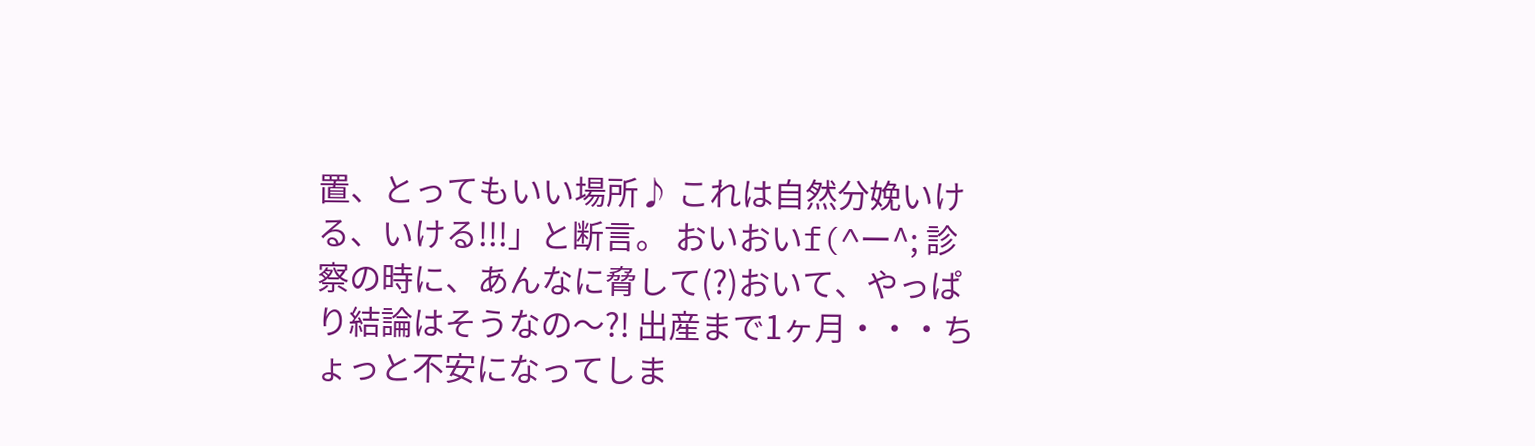置、とってもいい場所♪ これは自然分娩いける、いける!!!」と断言。 おいおいf(^ー^; 診察の時に、あんなに脅して(?)おいて、やっぱり結論はそうなの〜?! 出産まで1ヶ月・・・ちょっと不安になってしま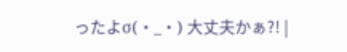ったよσ(・_・) 大丈夫かぁ?! |